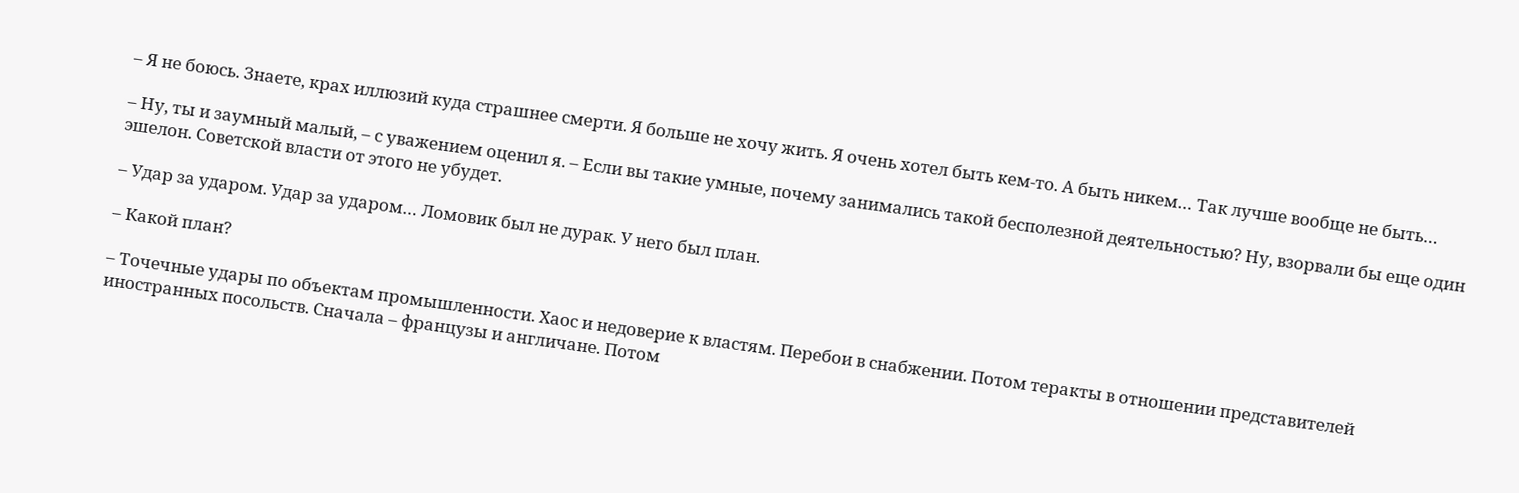– Я не боюсь. Знаете, крах иллюзий куда страшнее смерти. Я больше не хочу жить. Я очень хотел быть кем-то. А быть никем… Так лучше вообще не быть…

– Ну, ты и заумный малый, – с уважением оценил я. – Если вы такие умные, почему занимались такой бесполезной деятельностью? Ну, взорвали бы еще один эшелон. Советской власти от этого не убудет.

– Удар за ударом. Удар за ударом… Ломовик был не дурак. У него был план.

– Какой план?

– Точечные удары по объектам промышленности. Хаос и недоверие к властям. Перебои в снабжении. Потом теракты в отношении представителей иностранных посольств. Сначала – французы и англичане. Потом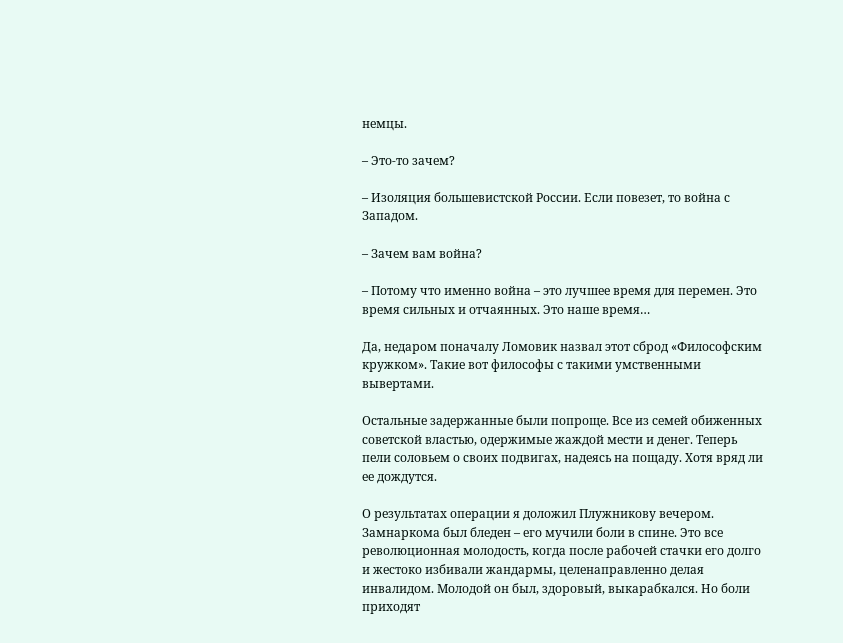немцы.

– Это-то зачем?

– Изоляция большевистской России. Если повезет, то война с Западом.

– Зачем вам война?

– Потому что именно война – это лучшее время для перемен. Это время сильных и отчаянных. Это наше время…

Да, недаром поначалу Ломовик назвал этот сброд «Философским кружком». Такие вот философы с такими умственными вывертами.

Остальные задержанные были попроще. Все из семей обиженных советской властью, одержимые жаждой мести и денег. Теперь пели соловьем о своих подвигах, надеясь на пощаду. Хотя вряд ли ее дождутся.

О результатах операции я доложил Плужникову вечером. Замнаркома был бледен – его мучили боли в спине. Это все революционная молодость, когда после рабочей стачки его долго и жестоко избивали жандармы, целенаправленно делая инвалидом. Молодой он был, здоровый, выкарабкался. Но боли приходят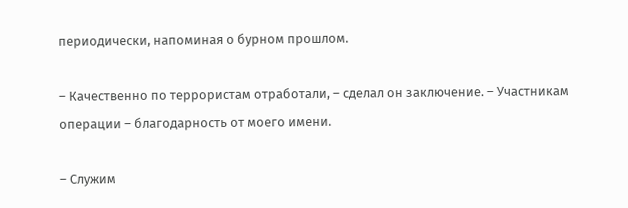периодически, напоминая о бурном прошлом.

– Качественно по террористам отработали, – сделал он заключение. – Участникам операции – благодарность от моего имени.

– Служим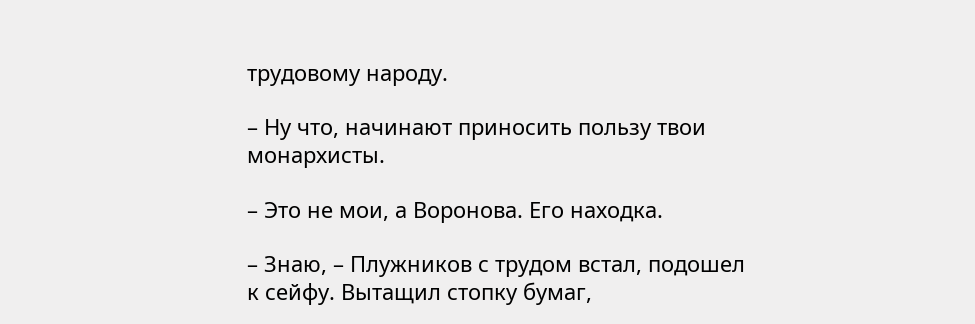трудовому народу.

– Ну что, начинают приносить пользу твои монархисты.

– Это не мои, а Воронова. Его находка.

– Знаю, – Плужников с трудом встал, подошел к сейфу. Вытащил стопку бумаг,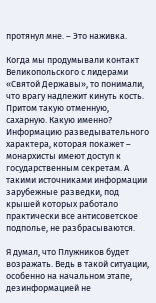протянул мне. – Это наживка.

Когда мы продумывали контакт Великопольского с лидерами «Святой Державы», то понимали, что врагу надлежит кинуть кость. Притом такую отменную, сахарную. Какую именно? Информацию разведывательного характера, которая покажет – монархисты имеют доступ к государственным секретам. А такими источниками информации зарубежные разведки, под крышей которых работало практически все антисоветское подполье, не разбрасываются.

Я думал, что Плужников будет возражать. Ведь в такой ситуации, особенно на начальном этапе, дезинформацией не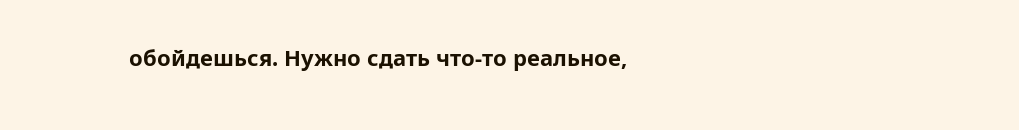обойдешься. Нужно сдать что-то реальное,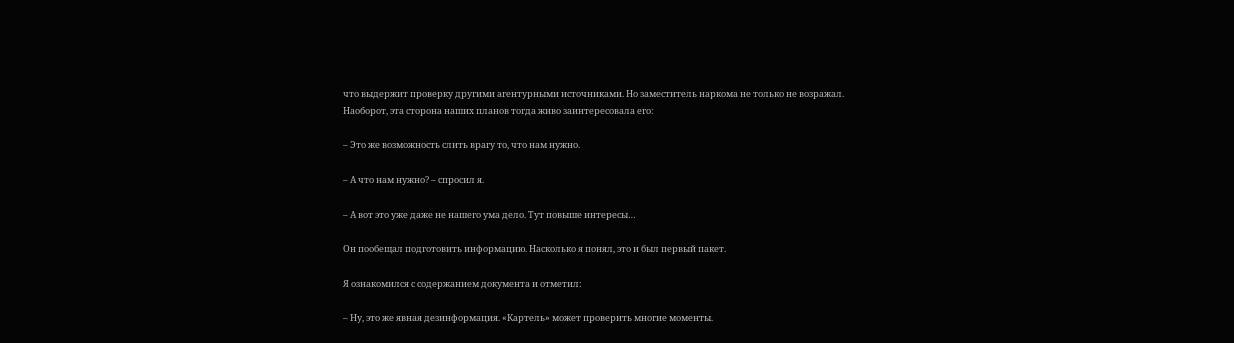что выдержит проверку другими агентурными источниками. Но заместитель наркома не только не возражал. Наоборот, эта сторона наших планов тогда живо заинтересовала его:

– Это же возможность слить врагу то, что нам нужно.

– А что нам нужно? – спросил я.

– А вот это уже даже не нашего ума дело. Тут повыше интересы…

Он пообещал подготовить информацию. Насколько я понял, это и был первый пакет.

Я ознакомился с содержанием документа и отметил:

– Ну, это же явная дезинформация. «Картель» может проверить многие моменты.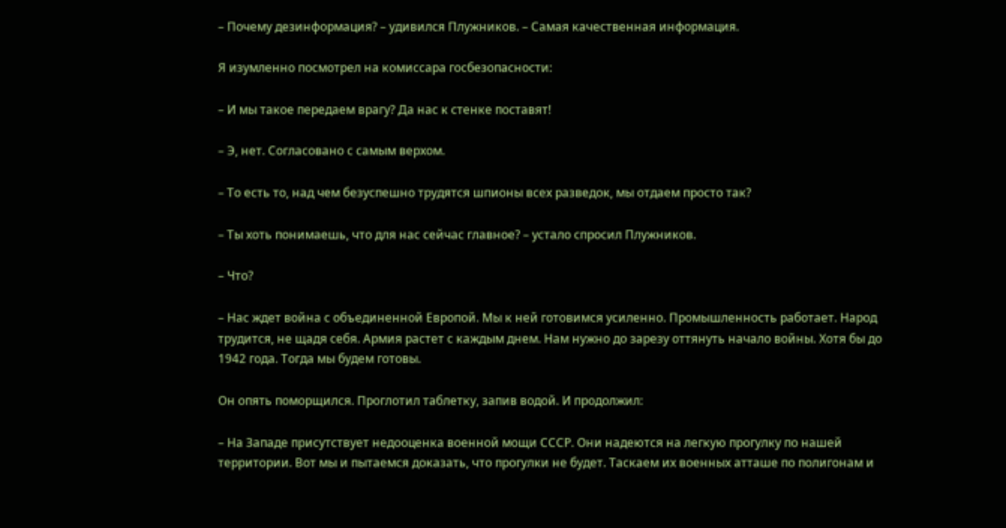– Почему дезинформация? – удивился Плужников. – Самая качественная информация.

Я изумленно посмотрел на комиссара госбезопасности:

– И мы такое передаем врагу? Да нас к стенке поставят!

– Э, нет. Согласовано с самым верхом.

– То есть то, над чем безуспешно трудятся шпионы всех разведок, мы отдаем просто так?

– Ты хоть понимаешь, что для нас сейчас главное? – устало спросил Плужников.

– Что?

– Нас ждет война с объединенной Европой. Мы к ней готовимся усиленно. Промышленность работает. Народ трудится, не щадя себя. Армия растет с каждым днем. Нам нужно до зарезу оттянуть начало войны. Хотя бы до 1942 года. Тогда мы будем готовы.

Он опять поморщился. Проглотил таблетку, запив водой. И продолжил:

– На Западе присутствует недооценка военной мощи СССР. Они надеются на легкую прогулку по нашей территории. Вот мы и пытаемся доказать, что прогулки не будет. Таскаем их военных атташе по полигонам и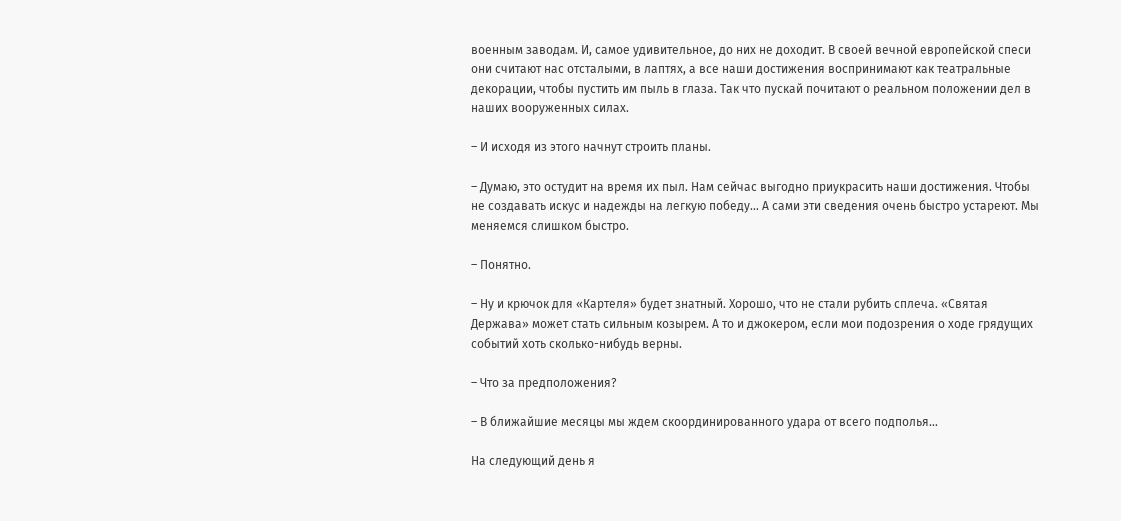военным заводам. И, самое удивительное, до них не доходит. В своей вечной европейской спеси они считают нас отсталыми, в лаптях, а все наши достижения воспринимают как театральные декорации, чтобы пустить им пыль в глаза. Так что пускай почитают о реальном положении дел в наших вооруженных силах.

– И исходя из этого начнут строить планы.

– Думаю, это остудит на время их пыл. Нам сейчас выгодно приукрасить наши достижения. Чтобы не создавать искус и надежды на легкую победу… А сами эти сведения очень быстро устареют. Мы меняемся слишком быстро.

– Понятно.

– Ну и крючок для «Картеля» будет знатный. Хорошо, что не стали рубить сплеча. «Святая Держава» может стать сильным козырем. А то и джокером, если мои подозрения о ходе грядущих событий хоть сколько-нибудь верны.

– Что за предположения?

– В ближайшие месяцы мы ждем скоординированного удара от всего подполья…

На следующий день я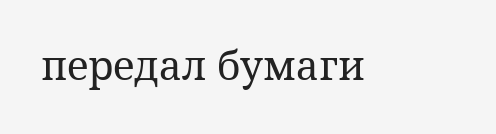передал бумаги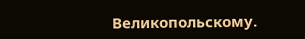Великопольскому.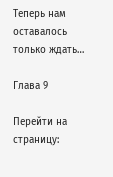Теперь нам оставалось только ждать…

Глава 9

Перейти на страницу: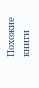Похожие книги